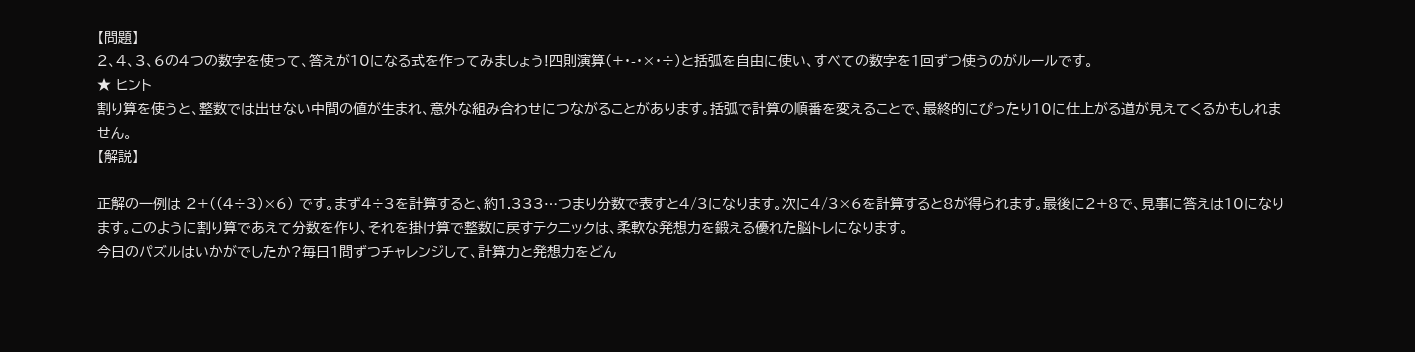【問題】
2、4、3、6の4つの数字を使って、答えが10になる式を作ってみましょう!四則演算(+・-・×・÷)と括弧を自由に使い、すべての数字を1回ずつ使うのがルールです。
★ ヒント
割り算を使うと、整数では出せない中間の値が生まれ、意外な組み合わせにつながることがあります。括弧で計算の順番を変えることで、最終的にぴったり10に仕上がる道が見えてくるかもしれません。
【解説】

正解の一例は 2+((4÷3)×6) です。まず4÷3を計算すると、約1.333…つまり分数で表すと4/3になります。次に4/3×6を計算すると8が得られます。最後に2+8で、見事に答えは10になります。このように割り算であえて分数を作り、それを掛け算で整数に戻すテクニックは、柔軟な発想力を鍛える優れた脳トレになります。
今日のパズルはいかがでしたか?毎日1問ずつチャレンジして、計算力と発想力をどん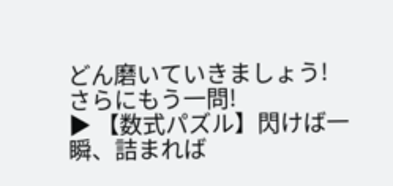どん磨いていきましょう!
さらにもう一問!
▶ 【数式パズル】閃けば一瞬、詰まれば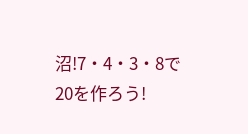沼!7・4・3・8で20を作ろう!